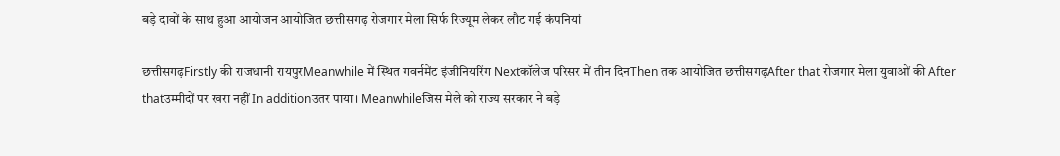बड़े दावों के साथ हुआ आयोजन आयोजित छत्तीसगढ़ रोजगार मेला सिर्फ रिज्यूम लेकर लौट गई कंपनियां

छत्तीसगढ़Firstly की राजधानी रायपुरMeanwhile में स्थित गवर्नमेंट इंजीनियरिंग Nextकॉलेज परिसर में तीन दिनThen तक आयोजित छत्तीसगढ़After that रोजगार मेला युवाओं की After thatउम्मीदों पर खरा नहीं In additionउतर पाया। Meanwhileजिस मेले को राज्य सरकार ने बड़े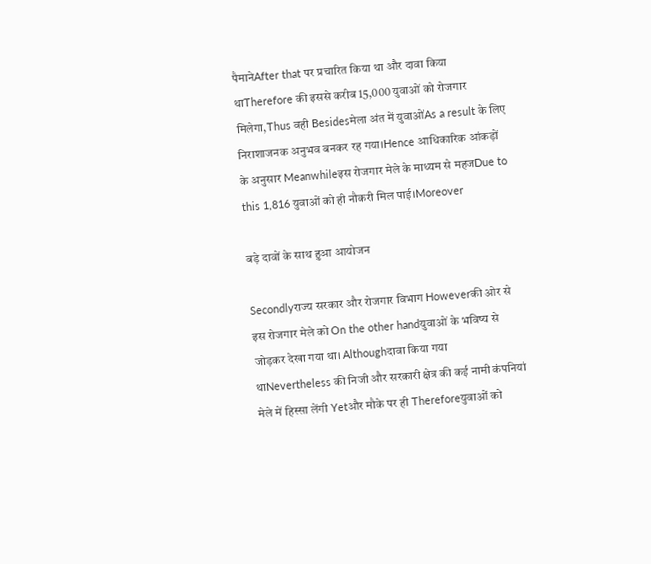पैमानेAfter that पर प्रचारित किया था और दावा किया थाTherefore की इससे करीब 15,000 युवाओं को रोजगार मिलेगा,Thus वही Besidesमेला अंत में युवाओंAs a result के लिए निराशाजनक अनुभव बनकर रह गया।Hence आधिकारिक आंकड़ों के अनुसार Meanwhileइस रोजगार मेले के माध्यम से महजDue to this 1,816 युवाओं को ही नौकरी मिल पाई।Moreover

बड़े दावों के साथ हुआ आयोजन

Secondlyराज्य सरकार और रोजगार विभाग Howeverकी ओर से इस रोजगार मेले को On the other handयुवाओं के भविष्य से जोड़कर देखा गया था। Althoughदावा किया गया थाNevertheless की निजी और सरकारी क्षेत्र की कई नामी कंपनियां मेले में हिस्सा लेंगी Yetऔर मौके पर ही Thereforeयुवाओं को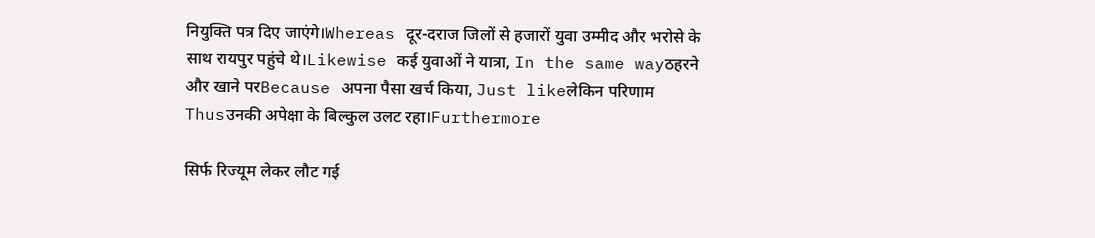नियुक्ति पत्र दिए जाएंगे।Whereas दूर-दराज जिलों से हजारों युवा उम्मीद और भरोसे के साथ रायपुर पहुंचे थे।Likewise कई युवाओं ने यात्रा, In the same wayठहरने और खाने परBecause अपना पैसा खर्च किया, Just likeलेकिन परिणाम Thusउनकी अपेक्षा के बिल्कुल उलट रहा।Furthermore

सिर्फ रिज्यूम लेकर लौट गई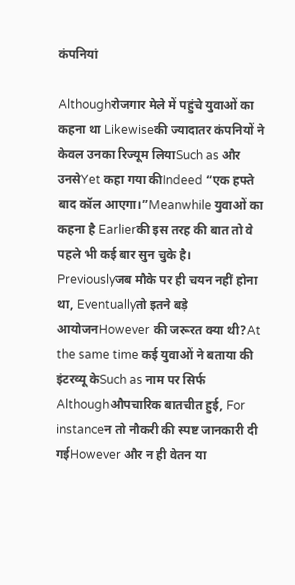कंपनियां

Althoughरोजगार मेले में पहुंचे युवाओं का कहना था Likewiseकी ज्यादातर कंपनियों ने केवल उनका रिज्यूम लियाSuch as और उनसेYet कहा गया कीIndeed “एक हफ्ते बाद कॉल आएगा।”Meanwhile युवाओं का कहना है Earlierकी इस तरह की बात तो वे पहले भी कई बार सुन चुके है। Previouslyजब मौके पर ही चयन नहीं होना था, Eventuallyतो इतने बड़े आयोजनHowever की जरूरत क्या थी?At the same time कई युवाओं ने बताया की इंटरव्यू केSuch as नाम पर सिर्फ Althoughऔपचारिक बातचीत हुई, For instanceन तो नौकरी की स्पष्ट जानकारी दी गईHowever और न ही वेतन या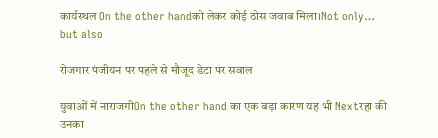कार्यस्थल On the other handको लेकर कोई ठोस जवाब मिला।Not only… but also

रोजगार पंजीयन पर पहले से मौजूद डेटा पर सवाल

युवाओं में नाराजगीOn the other hand का एक बड़ा कारण यह भी Nextरहा की उनका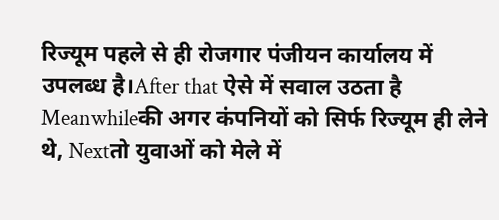रिज्यूम पहले से ही रोजगार पंजीयन कार्यालय में उपलब्ध है।After that ऐसे में सवाल उठता है Meanwhileकी अगर कंपनियों को सिर्फ रिज्यूम ही लेने थे, Nextतो युवाओं को मेले में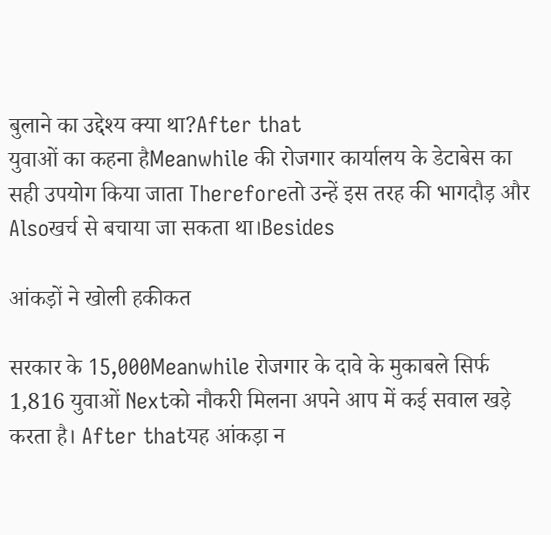बुलाने का उद्देश्य क्या था?After that
युवाओं का कहना हैMeanwhile की रोजगार कार्यालय के डेटाबेस का सही उपयोग किया जाता Thereforeतो उन्हें इस तरह की भागदौड़ और Alsoखर्च से बचाया जा सकता था।Besides

आंकड़ों ने खोली हकीकत

सरकार के 15,000Meanwhile रोजगार के दावे के मुकाबले सिर्फ 1,816 युवाओं Nextको नौकरी मिलना अपने आप में कई सवाल खड़े करता है। After thatयह आंकड़ा न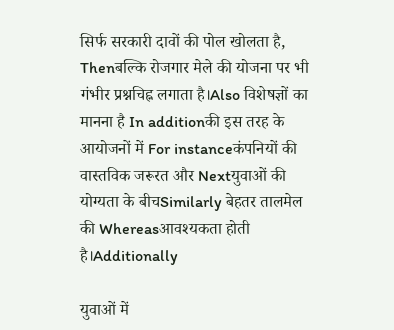सिर्फ सरकारी दावों की पोल खोलता है, Thenबल्कि रोजगार मेले की योजना पर भी गंभीर प्रश्नचिह्न लगाता है।Also विशेषज्ञों का मानना है In additionकी इस तरह के आयोजनों में For instanceकंपनियों की वास्तविक जरूरत और Nextयुवाओं की योग्यता के बीचSimilarly बेहतर तालमेल की Whereasआवश्यकता होती है।Additionally

युवाओं में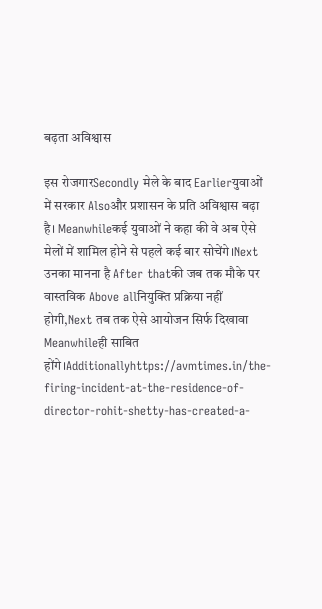बढ़ता अविश्वास

इस रोजगारSecondly मेले के बाद Earlierयुवाओं में सरकार Alsoऔर प्रशासन के प्रति अविश्वास बढ़ा है। Meanwhileकई युवाओं ने कहा की वे अब ऐसे मेलों में शामिल होने से पहले कई बार सोचेंगे।Next उनका मानना है After thatकी जब तक मौके पर वास्तविक Above allनियुक्ति प्रक्रिया नहीं होगी,Next तब तक ऐसे आयोजन सिर्फ दिखावा Meanwhileही साबित होंगे।Additionallyhttps://avmtimes.in/the-firing-incident-at-the-residence-of-director-rohit-shetty-has-created-a-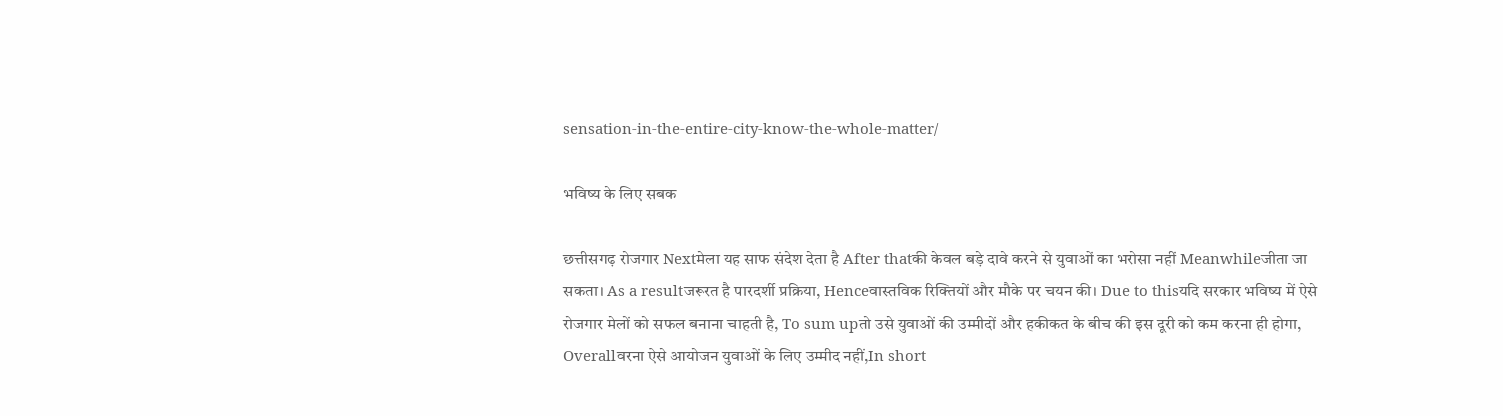sensation-in-the-entire-city-know-the-whole-matter/

भविष्य के लिए सबक

छत्तीसगढ़ रोजगार Nextमेला यह साफ संदेश देता है After thatकी केवल बड़े दावे करने से युवाओं का भरोसा नहीं Meanwhileजीता जा सकता। As a resultजरूरत है पारदर्शी प्रक्रिया, Henceवास्तविक रिक्तियों और मौके पर चयन की। Due to thisयदि सरकार भविष्य में ऐसे रोजगार मेलों को सफल बनाना चाहती है, To sum upतो उसे युवाओं की उम्मीदों और हकीकत के बीच की इस दूरी को कम करना ही होगा, Overallवरना ऐसे आयोजन युवाओं के लिए उम्मीद नहीं,In short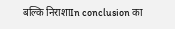बल्कि निराशाIn conclusion का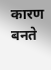कारण बनते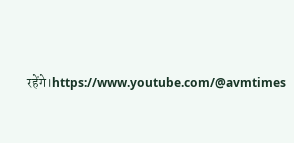रहेंगे।https://www.youtube.com/@avmtimes